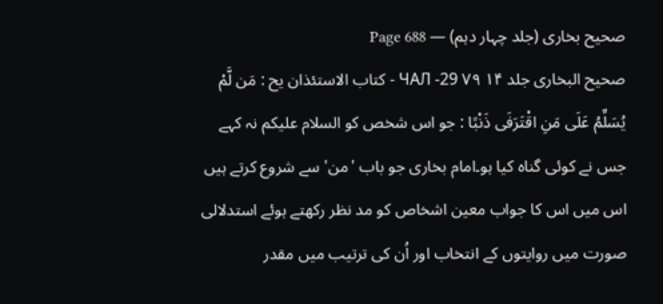صحیح بخاری (جلد چہار دہم) — Page 688
صحیح البخاری جلد ۱۴ ЧАЛ -29 ۷۹ - كتاب الاستئذان يح : مَن لَّمْ يُسَلِّمُ عَلَى مَنِ اقْتَرَفَى ذَنْبًا : جو اس شخص کو السلام علیکم نہ کہے جس نے کوئی گناہ کیا ہو۔امام بخاری جو باب 'من' سے شروع کرتے ہیں اس میں اس کا جواب معین اشخاص کو مد نظر رکھتے ہوئے استدلالی صورت میں روایتوں کے انتخاب اور اُن کی ترتیب میں مقدر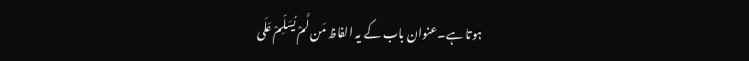ہوتا ہے۔عنوان باب کے یہ الفاظ مَن لَّمْ يُسَلِّمْ عَلَى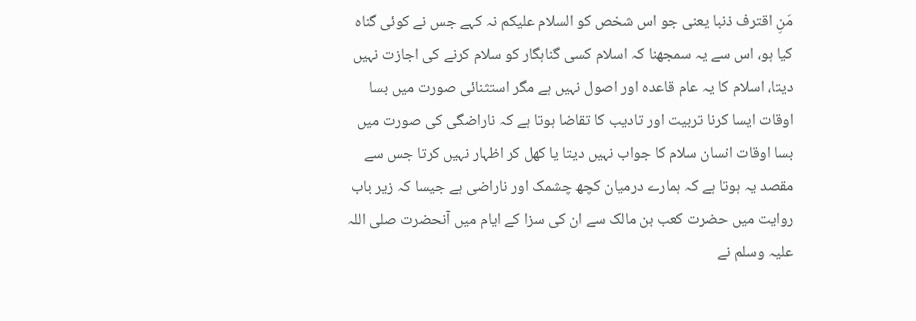مَنِ اقترف ذنبا یعنی جو اس شخص کو السلام علیکم نہ کہے جس نے کوئی گناہ کیا ہو، اس سے یہ سمجھنا کہ اسلام کسی گناہگار کو سلام کرنے کی اجازت نہیں دیتا، اسلام کا یہ عام قاعدہ اور اصول نہیں ہے مگر استثنائی صورت میں بسا اوقات ایسا کرنا تربیت اور تادیب کا تقاضا ہوتا ہے کہ ناراضگی کی صورت میں بسا اوقات انسان سلام کا جواب نہیں دیتا یا کھل کر اظہار نہیں کرتا جس سے مقصد یہ ہوتا ہے کہ ہمارے درمیان کچھ چشمک اور ناراضی ہے جیسا کہ زیر باب روایت میں حضرت کعب بن مالک سے ان کی سزا کے ایام میں آنحضرت صلی اللہ علیہ وسلم نے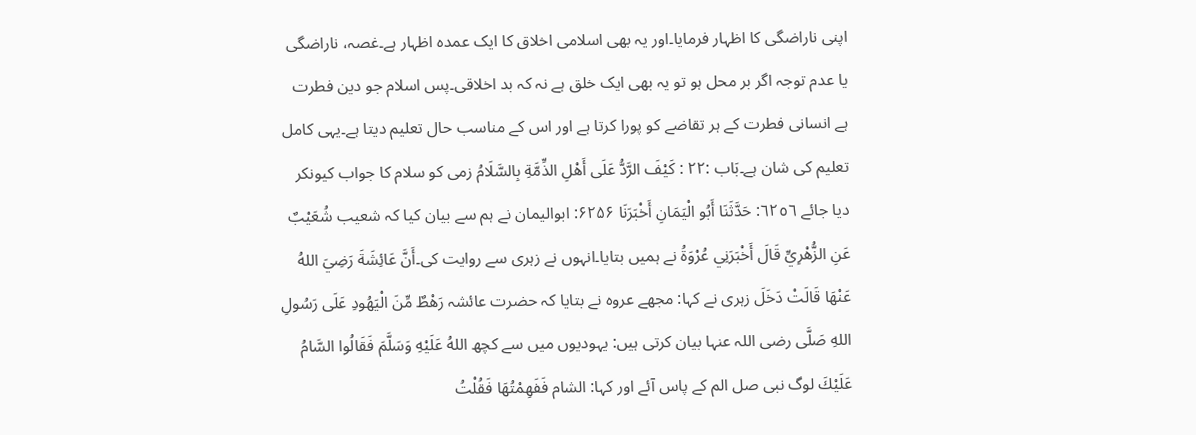اپنی ناراضگی کا اظہار فرمایا۔اور یہ بھی اسلامی اخلاق کا ایک عمدہ اظہار ہے۔غصہ، ناراضگی یا عدم توجہ اگر بر محل ہو تو یہ بھی ایک خلق ہے نہ کہ بد اخلاقی۔پس اسلام جو دین فطرت ہے انسانی فطرت کے ہر تقاضے کو پورا کرتا ہے اور اس کے مناسب حال تعلیم دیتا ہے۔یہی کامل تعلیم کی شان ہے۔بَاب :۲۲ : كَيْفَ الرَّدُّ عَلَى أَهْلِ الذِّمَّةِ بِالسَّلَامُ زمی کو سلام کا جواب کیونکر دیا جائے ٦٢٥٦: حَدَّثَنَا أَبُو الْيَمَانِ أَخْبَرَنَا ۶۲۵۶: ابوالیمان نے ہم سے بیان کیا کہ شعیب شُعَيْبٌ عَنِ الزُّهْرِيِّ قَالَ أَخْبَرَنِي عُرْوَةُ نے ہمیں بتایا۔انہوں نے زہری سے روایت کی۔أَنَّ عَائِشَةَ رَضِيَ اللهُ عَنْهَا قَالَتْ دَخَلَ زہری نے کہا: مجھے عروہ نے بتایا کہ حضرت عائشہ رَهْطٌ مِّنَ الْيَهُودِ عَلَى رَسُولِ اللهِ صَلَّى رضی اللہ عنہا بیان کرتی ہیں: یہودیوں میں سے کچھ اللهُ عَلَيْهِ وَسَلَّمَ فَقَالُوا السَّامُ عَلَيْكَ لوگ نبی صل الم کے پاس آئے اور کہا: الشام فَفَهِمْتُهَا فَقُلْتُ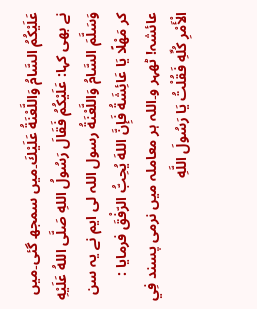عَلَيْكُمُ السَّامُ وَاللَّعْنَةُ عَلَيْكَ۔میں سمجھ گئی۔میں نے بھی کہا: عَلَيْكُمُ فَقَالَ رَسُولُ اللهِ صَلَّى اللهُ عَلَيْهِ وَسَلَّمَ السَّامُ وَاللَّعْنَةُ رسول اللہ لی ایم نے یہ سن کر مَهْلًا يَا عَائِشَةُ فَإِنَّ اللهَ يُحِبُّ الرّفْقَ فرمایا : عائشہ! ٹھہر و۔اللہ ہر معاملہ میں نرمی پسند فِي الْأَمْرِ كُلِّهِ فَقُلْتُ يَا رَسُولَ اللَّهِ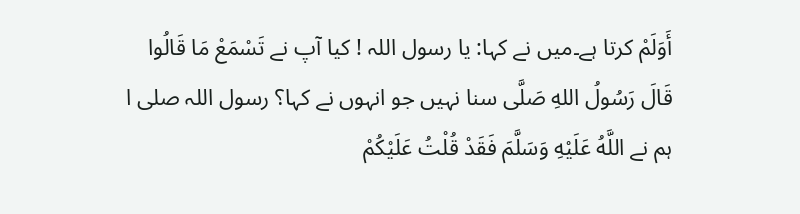أَوَلَمْ کرتا ہے۔میں نے کہا: یا رسول اللہ ! کیا آپ نے تَسْمَعْ مَا قَالُوا قَالَ رَسُولُ اللهِ صَلَّى سنا نہیں جو انہوں نے کہا؟ رسول اللہ صلی ا ہم نے اللَّهُ عَلَيْهِ وَسَلَّمَ فَقَدْ قُلْتُ عَلَيْكُمْ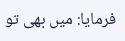فرمایا: میں بھی تو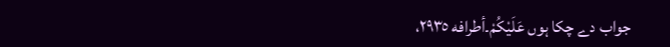جواب دے چکا ہوں عَلَيْكُمْ۔أطرافه ٢٩٣٥،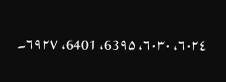۶۰۲٤، ۶۰۳۰، 63۹۵، 6401، ٦٩٢٧۔